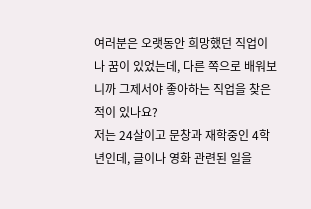여러분은 오랫동안 희망했던 직업이나 꿈이 있었는데, 다른 쪽으로 배워보니까 그제서야 좋아하는 직업을 찾은 적이 있나요?
저는 24살이고 문창과 재학중인 4학년인데, 글이나 영화 관련된 일을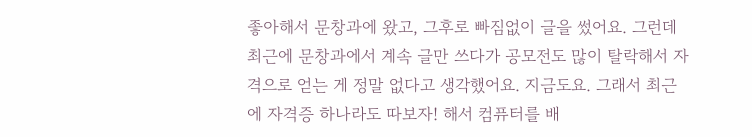좋아해서 문창과에 왔고, 그후로 빠짐없이 글을 썼어요. 그런데 최근에 문창과에서 계속 글만 쓰다가 공모전도 많이 탈락해서 자격으로 얻는 게 정말 없다고 생각했어요. 지금도요. 그래서 최근에 자격증 하나라도 따보자! 해서 컴퓨터를 배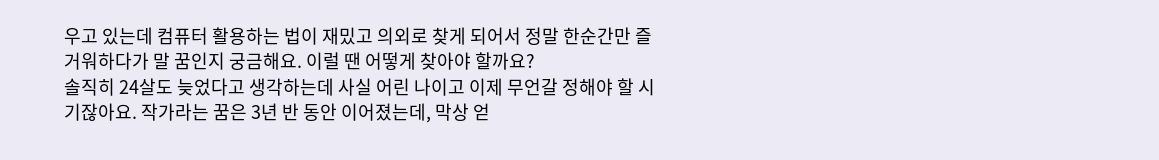우고 있는데 컴퓨터 활용하는 법이 재밌고 의외로 찾게 되어서 정말 한순간만 즐거워하다가 말 꿈인지 궁금해요. 이럴 땐 어떻게 찾아야 할까요?
솔직히 24살도 늦었다고 생각하는데 사실 어린 나이고 이제 무언갈 정해야 할 시기잖아요. 작가라는 꿈은 3년 반 동안 이어졌는데, 막상 얻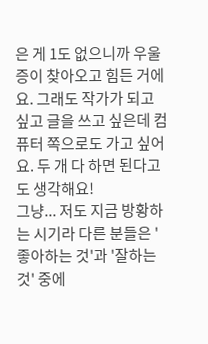은 게 1도 없으니까 우울증이 찾아오고 힘든 거에요. 그래도 작가가 되고 싶고 글을 쓰고 싶은데 컴퓨터 쪽으로도 가고 싶어요. 두 개 다 하면 된다고도 생각해요!
그냥... 저도 지금 방황하는 시기라 다른 분들은 '좋아하는 것'과 '잘하는 것' 중에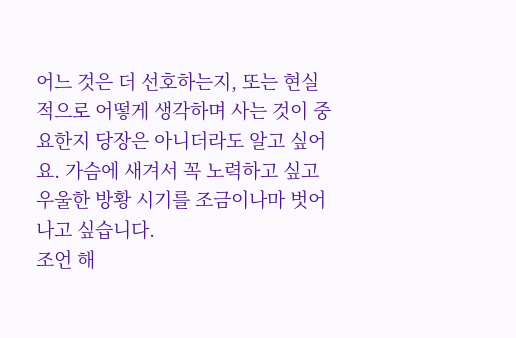어느 것은 더 선호하는지, 또는 현실적으로 어떻게 생각하며 사는 것이 중요한지 당장은 아니더라도 알고 싶어요. 가슴에 새겨서 꼭 노력하고 싶고 우울한 방황 시기를 조금이나마 벗어나고 싶습니다.
조언 해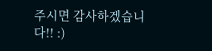주시면 감사하겠습니다!! :)